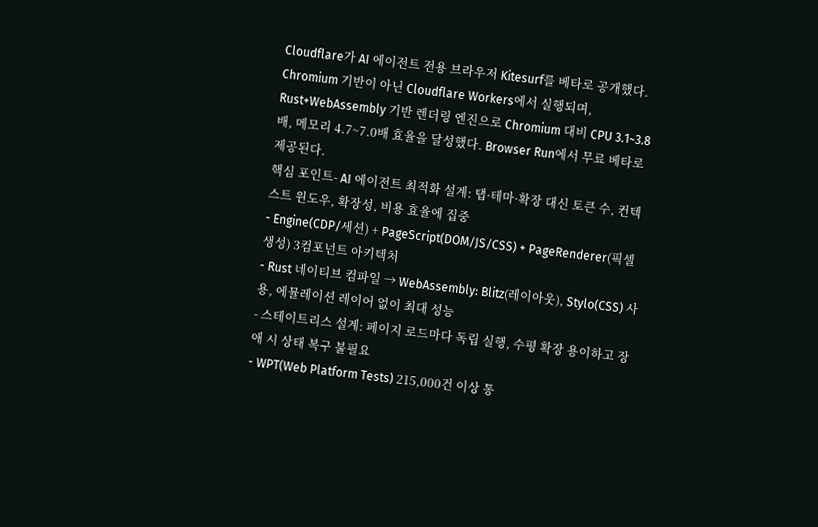Cloudflare가 AI 에이전트 전용 브라우저 Kitesurf를 베타로 공개했다. Chromium 기반이 아닌 Cloudflare Workers에서 실행되며, Rust+WebAssembly 기반 렌더링 엔진으로 Chromium 대비 CPU 3.1~3.8배, 메모리 4.7~7.0배 효율을 달성했다. Browser Run에서 무료 베타로 제공된다.
핵심 포인트- AI 에이전트 최적화 설계: 탭·테마·확장 대신 토큰 수, 컨텍스트 윈도우, 확장성, 비용 효율에 집중
- Engine(CDP/세션) + PageScript(DOM/JS/CSS) + PageRenderer(픽셀 생성) 3컴포넌트 아키텍처
- Rust 네이티브 컴파일 → WebAssembly: Blitz(레이아웃), Stylo(CSS) 사용, 에뮬레이션 레이어 없이 최대 성능
- 스테이트리스 설계: 페이지 로드마다 독립 실행, 수평 확장 용이하고 장애 시 상태 복구 불필요
- WPT(Web Platform Tests) 215,000건 이상 통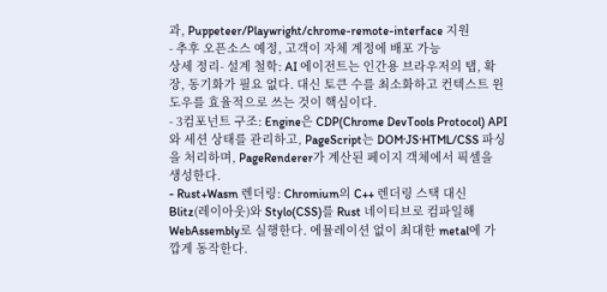과, Puppeteer/Playwright/chrome-remote-interface 지원
- 추후 오픈소스 예정, 고객이 자체 계정에 배포 가능
상세 정리- 설계 철학: AI 에이전트는 인간용 브라우저의 탭, 확장, 동기화가 필요 없다. 대신 토큰 수를 최소화하고 컨텍스트 윈도우를 효율적으로 쓰는 것이 핵심이다.
- 3컴포넌트 구조: Engine은 CDP(Chrome DevTools Protocol) API와 세션 상태를 관리하고, PageScript는 DOM·JS·HTML/CSS 파싱을 처리하며, PageRenderer가 계산된 페이지 객체에서 픽셀을 생성한다.
- Rust+Wasm 렌더링: Chromium의 C++ 렌더링 스택 대신 Blitz(레이아웃)와 Stylo(CSS)를 Rust 네이티브로 컴파일해 WebAssembly로 실행한다. 에뮬레이션 없이 최대한 metal에 가깝게 동작한다.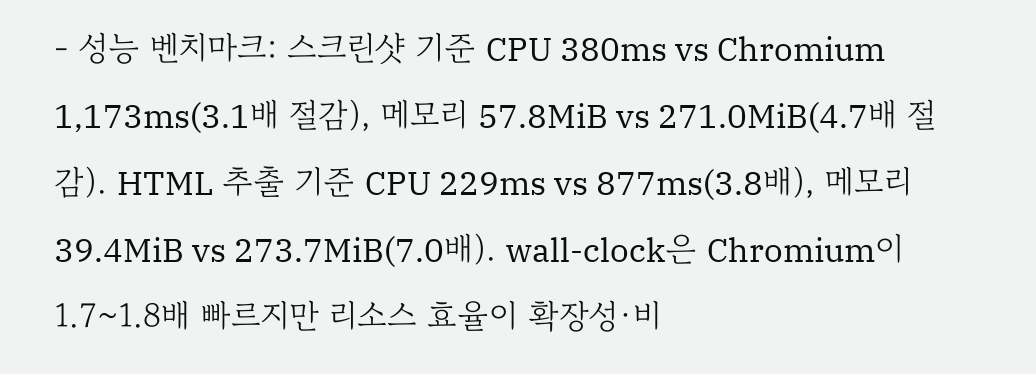- 성능 벤치마크: 스크린샷 기준 CPU 380ms vs Chromium 1,173ms(3.1배 절감), 메모리 57.8MiB vs 271.0MiB(4.7배 절감). HTML 추출 기준 CPU 229ms vs 877ms(3.8배), 메모리 39.4MiB vs 273.7MiB(7.0배). wall-clock은 Chromium이 1.7~1.8배 빠르지만 리소스 효율이 확장성·비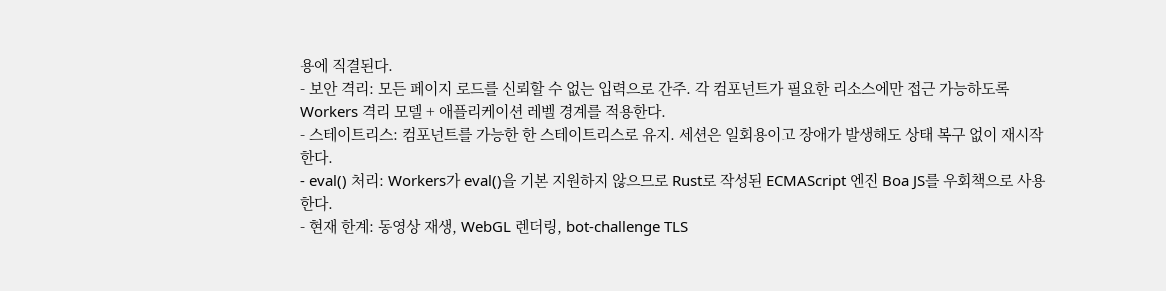용에 직결된다.
- 보안 격리: 모든 페이지 로드를 신뢰할 수 없는 입력으로 간주. 각 컴포넌트가 필요한 리소스에만 접근 가능하도록 Workers 격리 모델 + 애플리케이션 레벨 경계를 적용한다.
- 스테이트리스: 컴포넌트를 가능한 한 스테이트리스로 유지. 세션은 일회용이고 장애가 발생해도 상태 복구 없이 재시작한다.
- eval() 처리: Workers가 eval()을 기본 지원하지 않으므로 Rust로 작성된 ECMAScript 엔진 Boa JS를 우회책으로 사용한다.
- 현재 한계: 동영상 재생, WebGL 렌더링, bot-challenge TLS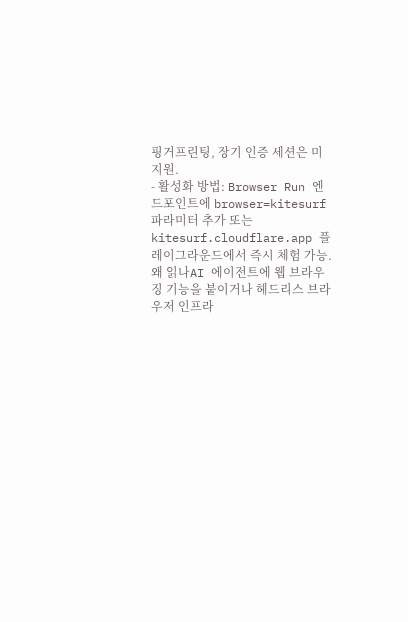핑거프린팅, 장기 인증 세션은 미지원.
- 활성화 방법: Browser Run 엔드포인트에 browser=kitesurf 파라미터 추가 또는 kitesurf.cloudflare.app 플레이그라운드에서 즉시 체험 가능.
왜 읽나AI 에이전트에 웹 브라우징 기능을 붙이거나 헤드리스 브라우저 인프라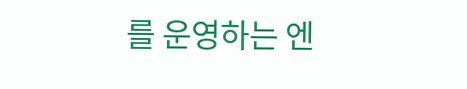를 운영하는 엔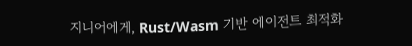지니어에게, Rust/Wasm 기반 에이전트 최적화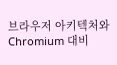브라우저 아키텍처와 Chromium 대비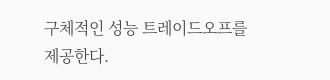구체적인 성능 트레이드오프를 제공한다.